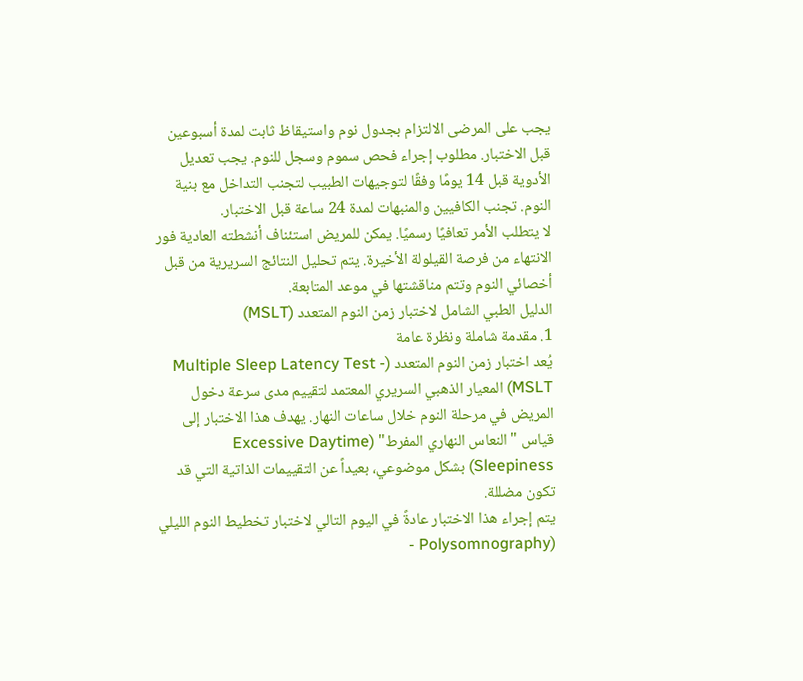يجب على المرضى الالتزام بجدول نوم واستيقاظ ثابت لمدة أسبوعين قبل الاختبار. مطلوب إجراء فحص سموم وسجل للنوم. يجب تعديل الأدوية قبل 14 يومًا وفقًا لتوجيهات الطبيب لتجنب التداخل مع بنية النوم. تجنب الكافيين والمنبهات لمدة 24 ساعة قبل الاختبار.
لا يتطلب الأمر تعافيًا رسميًا. يمكن للمريض استئناف أنشطته العادية فور الانتهاء من فرصة القيلولة الأخيرة. يتم تحليل النتائج السريرية من قبل أخصائي النوم وتتم مناقشتها في موعد المتابعة.
الدليل الطبي الشامل لاختبار زمن النوم المتعدد (MSLT)
1. مقدمة شاملة ونظرة عامة
يُعد اختبار زمن النوم المتعدد (Multiple Sleep Latency Test - MSLT) المعيار الذهبي السريري المعتمد لتقييم مدى سرعة دخول المريض في مرحلة النوم خلال ساعات النهار. يهدف هذا الاختبار إلى قياس "النعاس النهاري المفرط" (Excessive Daytime Sleepiness) بشكل موضوعي، بعيداً عن التقييمات الذاتية التي قد تكون مضللة.
يتم إجراء هذا الاختبار عادةً في اليوم التالي لاختبار تخطيط النوم الليلي (Polysomnography -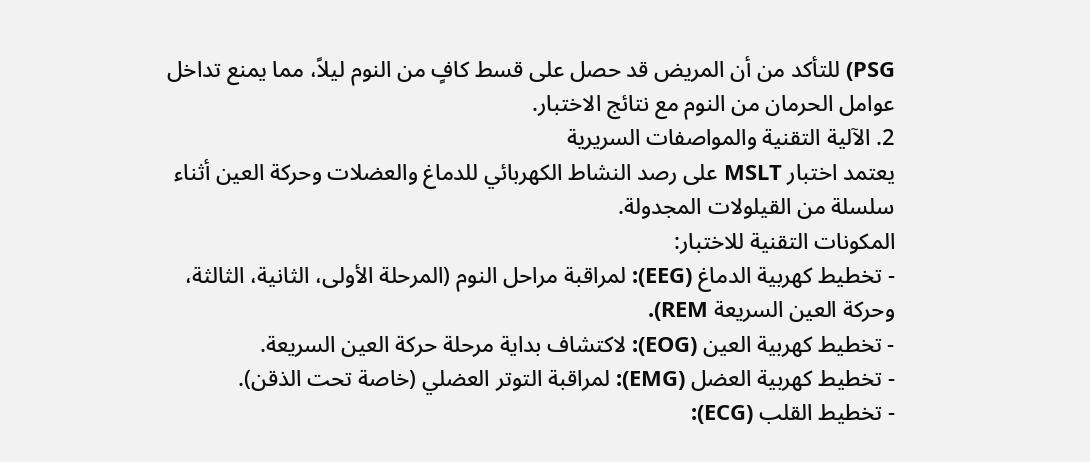PSG) للتأكد من أن المريض قد حصل على قسط كافٍ من النوم ليلاً، مما يمنع تداخل عوامل الحرمان من النوم مع نتائج الاختبار.
2. الآلية التقنية والمواصفات السريرية
يعتمد اختبار MSLT على رصد النشاط الكهربائي للدماغ والعضلات وحركة العين أثناء سلسلة من القيلولات المجدولة.
المكونات التقنية للاختبار:
- تخطيط كهربية الدماغ (EEG): لمراقبة مراحل النوم (المرحلة الأولى، الثانية، الثالثة، وحركة العين السريعة REM).
- تخطيط كهربية العين (EOG): لاكتشاف بداية مرحلة حركة العين السريعة.
- تخطيط كهربية العضل (EMG): لمراقبة التوتر العضلي (خاصة تحت الذقن).
- تخطيط القلب (ECG):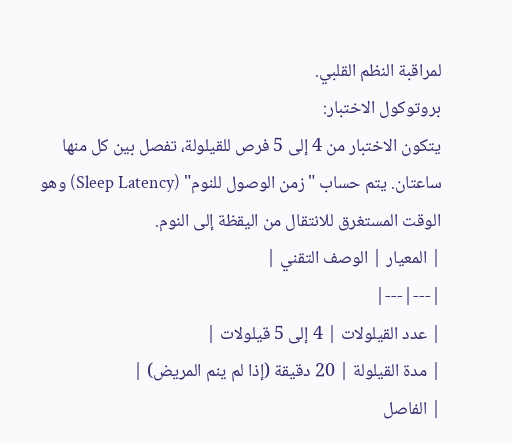لمراقبة النظم القلبي.
بروتوكول الاختبار:
يتكون الاختبار من 4 إلى 5 فرص للقيلولة، تفصل بين كل منها ساعتان. يتم حساب "زمن الوصول للنوم" (Sleep Latency) وهو الوقت المستغرق للانتقال من اليقظة إلى النوم.
| المعيار | الوصف التقني |
|---|---|
| عدد القيلولات | 4 إلى 5 قيلولات |
| مدة القيلولة | 20 دقيقة (إذا لم ينم المريض) |
| الفاصل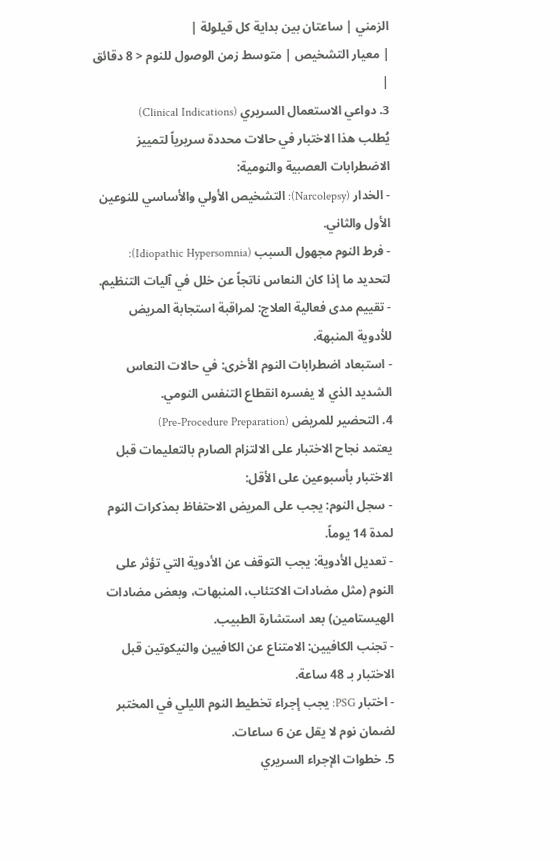الزمني | ساعتان بين بداية كل قيلولة |
| معيار التشخيص | متوسط زمن الوصول للنوم < 8 دقائق |
3. دواعي الاستعمال السريري (Clinical Indications)
يُطلب هذا الاختبار في حالات محددة سريرياً لتمييز الاضطرابات العصبية والنومية:
- الخدار (Narcolepsy): التشخيص الأولي والأساسي للنوعين الأول والثاني.
- فرط النوم مجهول السبب (Idiopathic Hypersomnia): لتحديد ما إذا كان النعاس ناتجاً عن خلل في آليات التنظيم.
- تقييم مدى فعالية العلاج: لمراقبة استجابة المريض للأدوية المنبهة.
- استبعاد اضطرابات النوم الأخرى: في حالات النعاس الشديد الذي لا يفسره انقطاع التنفس النومي.
4. التحضير للمريض (Pre-Procedure Preparation)
يعتمد نجاح الاختبار على الالتزام الصارم بالتعليمات قبل الاختبار بأسبوعين على الأقل:
- سجل النوم: يجب على المريض الاحتفاظ بمذكرات النوم لمدة 14 يوماً.
- تعديل الأدوية: يجب التوقف عن الأدوية التي تؤثر على النوم (مثل مضادات الاكتئاب، المنبهات، وبعض مضادات الهيستامين) بعد استشارة الطبيب.
- تجنب الكافيين: الامتناع عن الكافيين والنيكوتين قبل الاختبار بـ 48 ساعة.
- اختبار PSG: يجب إجراء تخطيط النوم الليلي في المختبر لضمان نوم لا يقل عن 6 ساعات.
5. خطوات الإجراء السريري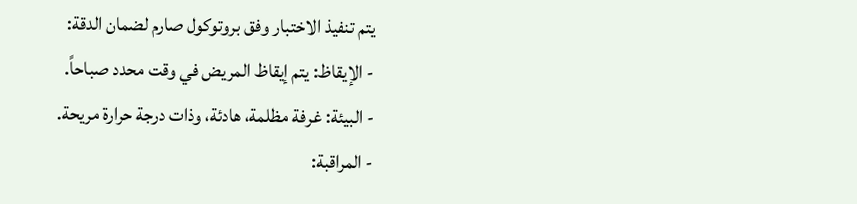يتم تنفيذ الاختبار وفق بروتوكول صارم لضمان الدقة:
- الإيقاظ: يتم إيقاظ المريض في وقت محدد صباحاً.
- البيئة: غرفة مظلمة، هادئة، وذات درجة حرارة مريحة.
- المراقبة: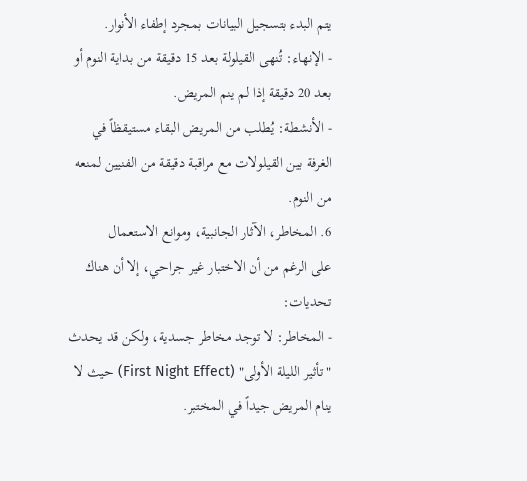يتم البدء بتسجيل البيانات بمجرد إطفاء الأنوار.
- الإنهاء: تُنهى القيلولة بعد 15 دقيقة من بداية النوم أو بعد 20 دقيقة إذا لم ينم المريض.
- الأنشطة: يُطلب من المريض البقاء مستيقظاً في الغرفة بين القيلولات مع مراقبة دقيقة من الفنيين لمنعه من النوم.
6. المخاطر، الآثار الجانبية، وموانع الاستعمال
على الرغم من أن الاختبار غير جراحي، إلا أن هناك تحديات:
- المخاطر: لا توجد مخاطر جسدية، ولكن قد يحدث "تأثير الليلة الأولى" (First Night Effect) حيث لا ينام المريض جيداً في المختبر.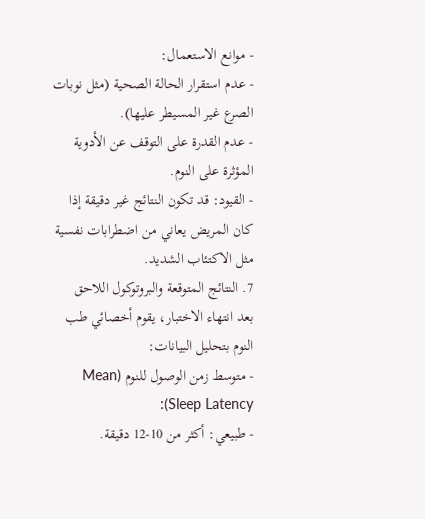- موانع الاستعمال:
- عدم استقرار الحالة الصحية (مثل نوبات الصرع غير المسيطر عليها).
- عدم القدرة على التوقف عن الأدوية المؤثرة على النوم.
- القيود: قد تكون النتائج غير دقيقة إذا كان المريض يعاني من اضطرابات نفسية مثل الاكتئاب الشديد.
7. النتائج المتوقعة والبروتوكول اللاحق
بعد انتهاء الاختبار، يقوم أخصائي طب النوم بتحليل البيانات:
- متوسط زمن الوصول للنوم (Mean Sleep Latency):
- طبيعي: أكثر من 10-12 دقيقة.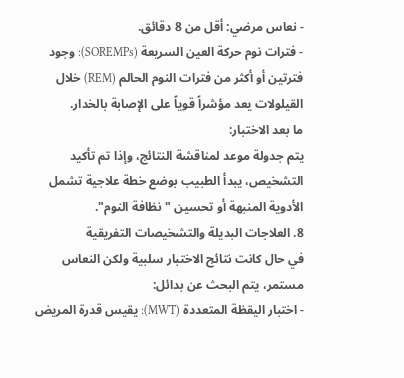- نعاس مرضي: أقل من 8 دقائق.
- فترات نوم حركة العين السريعة (SOREMPs): وجود فترتين أو أكثر من فترات النوم الحالم (REM) خلال القيلولات يعد مؤشراً قوياً على الإصابة بالخدار.
ما بعد الاختبار:
يتم جدولة موعد لمناقشة النتائج، وإذا تم تأكيد التشخيص، يبدأ الطبيب بوضع خطة علاجية تشمل الأدوية المنبهة أو تحسين "نظافة النوم".
8. العلاجات البديلة والتشخيصات التفريقية
في حال كانت نتائج الاختبار سلبية ولكن النعاس مستمر، يتم البحث عن بدائل:
- اختبار اليقظة المتعددة (MWT): يقيس قدرة المريض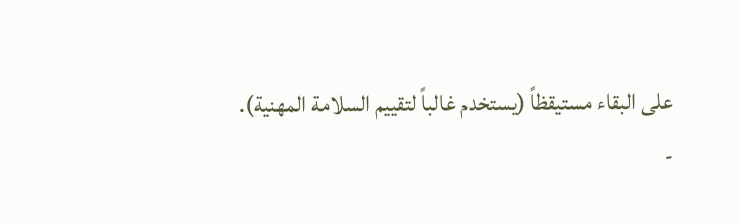على البقاء مستيقظاً (يستخدم غالباً لتقييم السلامة المهنية).
-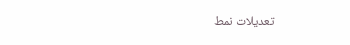تعديلات نمط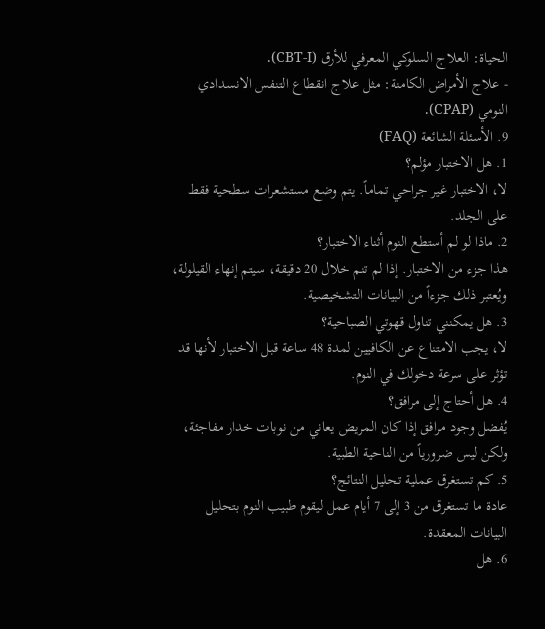الحياة: العلاج السلوكي المعرفي للأرق (CBT-I).
- علاج الأمراض الكامنة: مثل علاج انقطاع التنفس الانسدادي النومي (CPAP).
9. الأسئلة الشائعة (FAQ)
1. هل الاختبار مؤلم؟
لا، الاختبار غير جراحي تماماً. يتم وضع مستشعرات سطحية فقط على الجلد.
2. ماذا لو لم أستطع النوم أثناء الاختبار؟
هذا جزء من الاختبار. إذا لم تنم خلال 20 دقيقة، سيتم إنهاء القيلولة، ويُعتبر ذلك جزءاً من البيانات التشخيصية.
3. هل يمكنني تناول قهوتي الصباحية؟
لا، يجب الامتناع عن الكافيين لمدة 48 ساعة قبل الاختبار لأنها قد تؤثر على سرعة دخولك في النوم.
4. هل أحتاج إلى مرافق؟
يُفضل وجود مرافق إذا كان المريض يعاني من نوبات خدار مفاجئة، ولكن ليس ضرورياً من الناحية الطبية.
5. كم تستغرق عملية تحليل النتائج؟
عادة ما تستغرق من 3 إلى 7 أيام عمل ليقوم طبيب النوم بتحليل البيانات المعقدة.
6. هل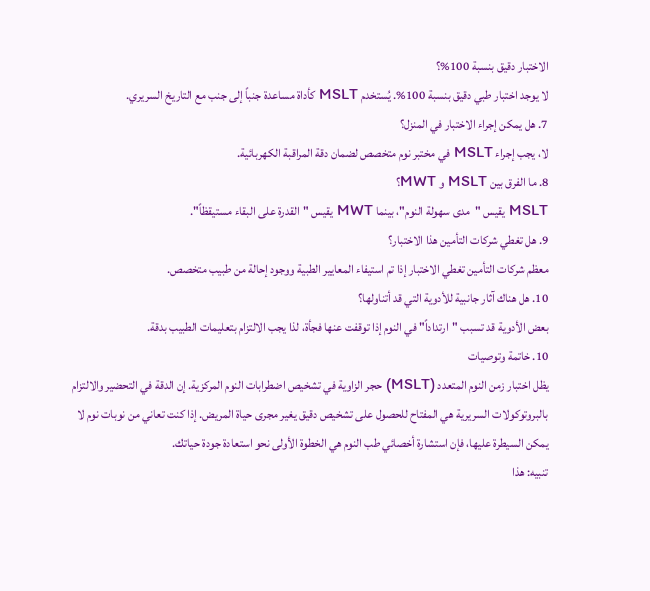الاختبار دقيق بنسبة 100%؟
لا يوجد اختبار طبي دقيق بنسبة 100%. يُستخدم MSLT كأداة مساعدة جنباً إلى جنب مع التاريخ السريري.
7. هل يمكن إجراء الاختبار في المنزل؟
لا، يجب إجراء MSLT في مختبر نوم متخصص لضمان دقة المراقبة الكهربائية.
8. ما الفرق بين MSLT و MWT؟
MSLT يقيس "مدى سهولة النوم"، بينما MWT يقيس "القدرة على البقاء مستيقظاً".
9. هل تغطي شركات التأمين هذا الاختبار؟
معظم شركات التأمين تغطي الاختبار إذا تم استيفاء المعايير الطبية ووجود إحالة من طبيب متخصص.
10. هل هناك آثار جانبية للأدوية التي قد أتناولها؟
بعض الأدوية قد تسبب "ارتداداً" في النوم إذا توقفت عنها فجأة، لذا يجب الالتزام بتعليمات الطبيب بدقة.
10. خاتمة وتوصيات
يظل اختبار زمن النوم المتعدد (MSLT) حجر الزاوية في تشخيص اضطرابات النوم المركزية. إن الدقة في التحضير والالتزام بالبروتوكولات السريرية هي المفتاح للحصول على تشخيص دقيق يغير مجرى حياة المريض. إذا كنت تعاني من نوبات نوم لا يمكن السيطرة عليها، فإن استشارة أخصائي طب النوم هي الخطوة الأولى نحو استعادة جودة حياتك.
تنبيه: هذا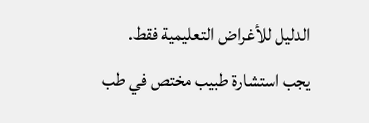الدليل للأغراض التعليمية فقط. يجب استشارة طبيب مختص في طب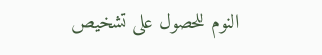النوم للحصول على تشخيص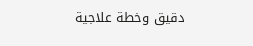دقيق وخطة علاجية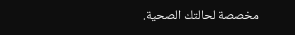مخصصة لحالتك الصحية.